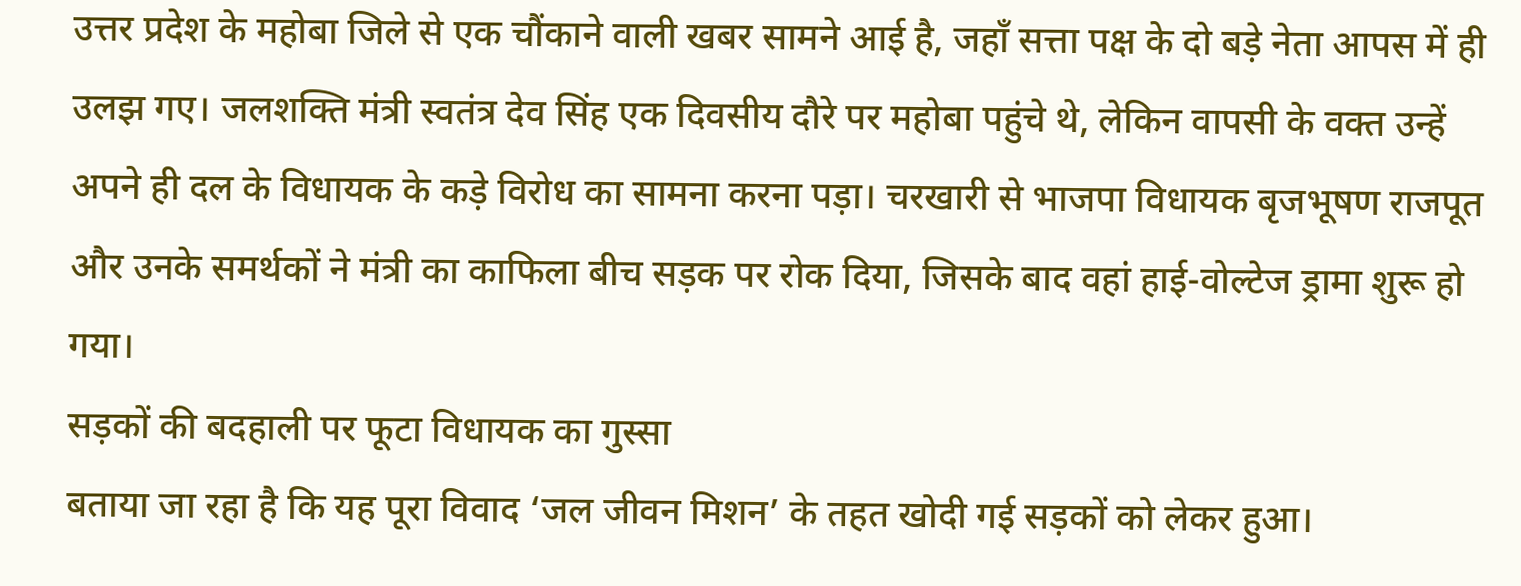उत्तर प्रदेश के महोबा जिले से एक चौंकाने वाली खबर सामने आई है, जहाँ सत्ता पक्ष के दो बड़े नेता आपस में ही उलझ गए। जलशक्ति मंत्री स्वतंत्र देव सिंह एक दिवसीय दौरे पर महोबा पहुंचे थे, लेकिन वापसी के वक्त उन्हें अपने ही दल के विधायक के कड़े विरोध का सामना करना पड़ा। चरखारी से भाजपा विधायक बृजभूषण राजपूत और उनके समर्थकों ने मंत्री का काफिला बीच सड़क पर रोक दिया, जिसके बाद वहां हाई-वोल्टेज ड्रामा शुरू हो गया।
सड़कों की बदहाली पर फूटा विधायक का गुस्सा
बताया जा रहा है कि यह पूरा विवाद ‘जल जीवन मिशन’ के तहत खोदी गई सड़कों को लेकर हुआ।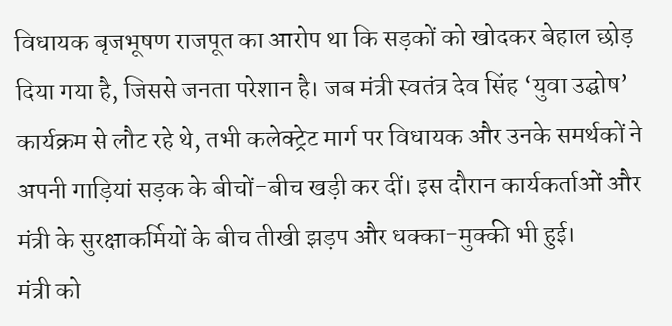विधायक बृजभूषण राजपूत का आरोप था कि सड़कों को खोदकर बेहाल छोड़ दिया गया है, जिससे जनता परेशान है। जब मंत्री स्वतंत्र देव सिंह ‘युवा उद्घोष’ कार्यक्रम से लौट रहे थे, तभी कलेक्ट्रेट मार्ग पर विधायक और उनके समर्थकों ने अपनी गाड़ियां सड़क के बीचों-बीच खड़ी कर दीं। इस दौरान कार्यकर्ताओं और मंत्री के सुरक्षाकर्मियों के बीच तीखी झड़प और धक्का-मुक्की भी हुई।
मंत्री को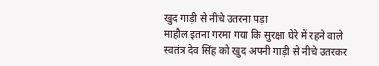खुद गाड़ी से नीचे उतरना पड़ा
माहौल इतना गरमा गया कि सुरक्षा घेरे में रहने वाले स्वतंत्र देव सिंह को खुद अपनी गाड़ी से नीचे उतरकर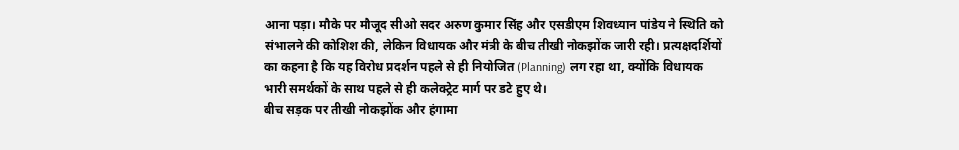आना पड़ा। मौके पर मौजूद सीओ सदर अरुण कुमार सिंह और एसडीएम शिवध्यान पांडेय ने स्थिति को संभालने की कोशिश की, लेकिन विधायक और मंत्री के बीच तीखी नोकझोंक जारी रही। प्रत्यक्षदर्शियों का कहना है कि यह विरोध प्रदर्शन पहले से ही नियोजित (Planning) लग रहा था, क्योंकि विधायक भारी समर्थकों के साथ पहले से ही कलेक्ट्रेट मार्ग पर डटे हुए थे।
बीच सड़क पर तीखी नोकझोंक और हंगामा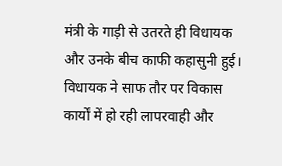मंत्री के गाड़ी से उतरते ही विधायक और उनके बीच काफी कहासुनी हुई। विधायक ने साफ तौर पर विकास कार्यों में हो रही लापरवाही और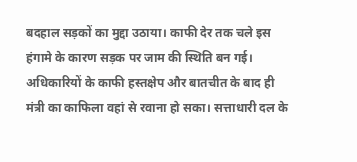बदहाल सड़कों का मुद्दा उठाया। काफी देर तक चले इस हंगामे के कारण सड़क पर जाम की स्थिति बन गई। अधिकारियों के काफी हस्तक्षेप और बातचीत के बाद ही मंत्री का काफिला वहां से रवाना हो सका। सत्ताधारी दल के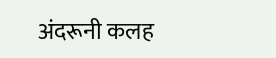अंदरूनी कलह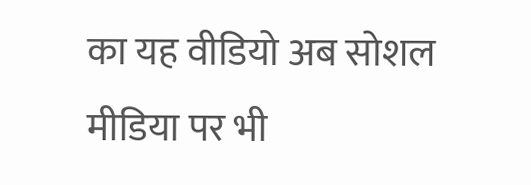का यह वीडियो अब सोशल मीडिया पर भी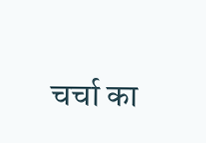चर्चा का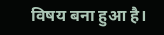विषय बना हुआ है।